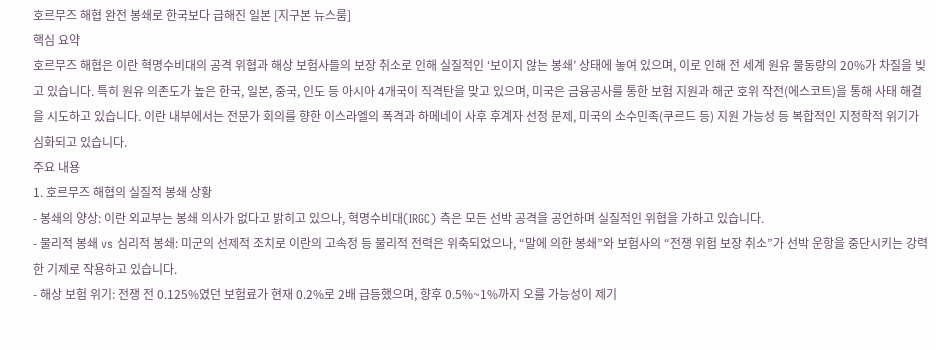호르무즈 해협 완전 봉쇄로 한국보다 급해진 일본 [지구본 뉴스룸]
핵심 요약
호르무즈 해협은 이란 혁명수비대의 공격 위협과 해상 보험사들의 보장 취소로 인해 실질적인 ‘보이지 않는 봉쇄’ 상태에 놓여 있으며, 이로 인해 전 세계 원유 물동량의 20%가 차질을 빚고 있습니다. 특히 원유 의존도가 높은 한국, 일본, 중국, 인도 등 아시아 4개국이 직격탄을 맞고 있으며, 미국은 금융공사를 통한 보험 지원과 해군 호위 작전(에스코트)을 통해 사태 해결을 시도하고 있습니다. 이란 내부에서는 전문가 회의를 향한 이스라엘의 폭격과 하메네이 사후 후계자 선정 문제, 미국의 소수민족(쿠르드 등) 지원 가능성 등 복합적인 지정학적 위기가 심화되고 있습니다.
주요 내용
1. 호르무즈 해협의 실질적 봉쇄 상황
- 봉쇄의 양상: 이란 외교부는 봉쇄 의사가 없다고 밝히고 있으나, 혁명수비대(IRGC) 측은 모든 선박 공격을 공언하며 실질적인 위협을 가하고 있습니다.
- 물리적 봉쇄 vs 심리적 봉쇄: 미군의 선제적 조치로 이란의 고속정 등 물리적 전력은 위축되었으나, “말에 의한 봉쇄”와 보험사의 “전쟁 위험 보장 취소”가 선박 운항을 중단시키는 강력한 기제로 작용하고 있습니다.
- 해상 보험 위기: 전쟁 전 0.125%였던 보험료가 현재 0.2%로 2배 급등했으며, 향후 0.5%~1%까지 오를 가능성이 제기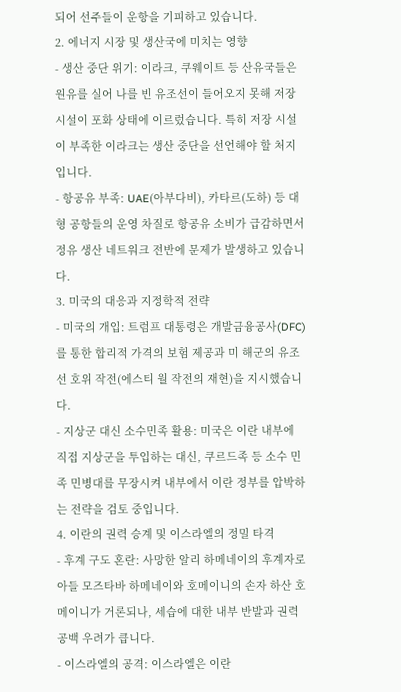되어 선주들이 운항을 기피하고 있습니다.
2. 에너지 시장 및 생산국에 미치는 영향
- 생산 중단 위기: 이라크, 쿠웨이트 등 산유국들은 원유를 실어 나를 빈 유조선이 들어오지 못해 저장 시설이 포화 상태에 이르렀습니다. 특히 저장 시설이 부족한 이라크는 생산 중단을 선언해야 할 처지입니다.
- 항공유 부족: UAE(아부다비), 카타르(도하) 등 대형 공항들의 운영 차질로 항공유 소비가 급감하면서 정유 생산 네트워크 전반에 문제가 발생하고 있습니다.
3. 미국의 대응과 지정학적 전략
- 미국의 개입: 트럼프 대통령은 개발금융공사(DFC)를 통한 합리적 가격의 보험 제공과 미 해군의 유조선 호위 작전(에스티 월 작전의 재현)을 지시했습니다.
- 지상군 대신 소수민족 활용: 미국은 이란 내부에 직접 지상군을 투입하는 대신, 쿠르드족 등 소수 민족 민병대를 무장시켜 내부에서 이란 정부를 압박하는 전략을 검토 중입니다.
4. 이란의 권력 승계 및 이스라엘의 정밀 타격
- 후계 구도 혼란: 사망한 알리 하메네이의 후계자로 아들 모즈타바 하메네이와 호메이니의 손자 하산 호메이니가 거론되나, 세습에 대한 내부 반발과 권력 공백 우려가 큽니다.
- 이스라엘의 공격: 이스라엘은 이란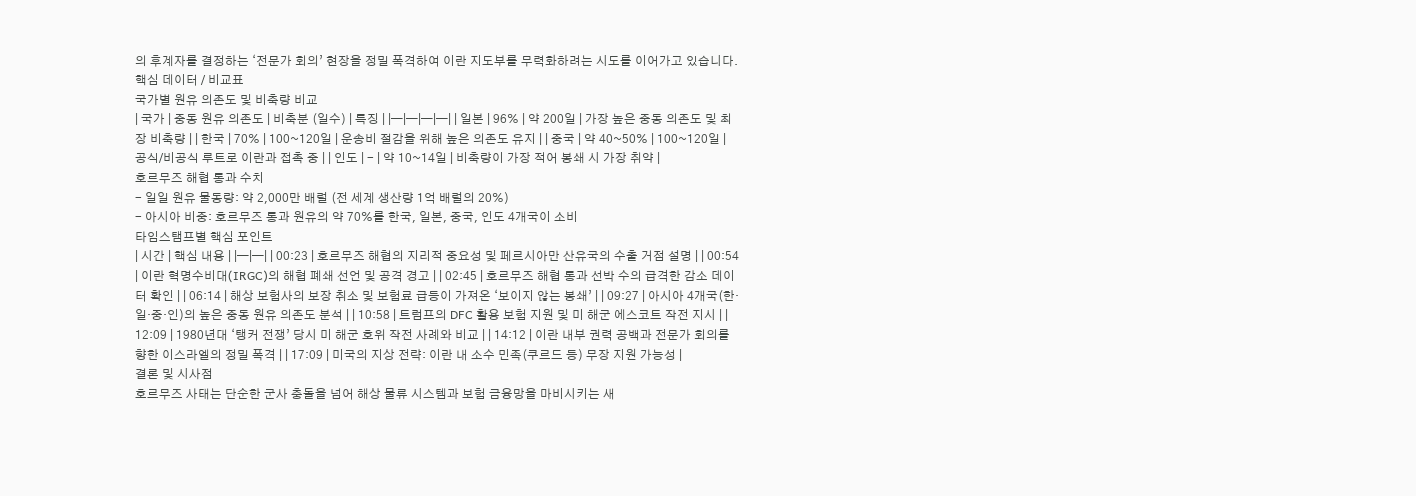의 후계자를 결정하는 ‘전문가 회의’ 현장을 정밀 폭격하여 이란 지도부를 무력화하려는 시도를 이어가고 있습니다.
핵심 데이터 / 비교표
국가별 원유 의존도 및 비축량 비교
| 국가 | 중동 원유 의존도 | 비축분 (일수) | 특징 | |—|—|—|—| | 일본 | 96% | 약 200일 | 가장 높은 중동 의존도 및 최장 비축량 | | 한국 | 70% | 100~120일 | 운송비 절감을 위해 높은 의존도 유지 | | 중국 | 약 40~50% | 100~120일 | 공식/비공식 루트로 이란과 접촉 중 | | 인도 | - | 약 10~14일 | 비축량이 가장 적어 봉쇄 시 가장 취약 |
호르무즈 해협 통과 수치
- 일일 원유 물동량: 약 2,000만 배럴 (전 세계 생산량 1억 배럴의 20%)
- 아시아 비중: 호르무즈 통과 원유의 약 70%를 한국, 일본, 중국, 인도 4개국이 소비
타임스탬프별 핵심 포인트
| 시간 | 핵심 내용 | |—|—| | 00:23 | 호르무즈 해협의 지리적 중요성 및 페르시아만 산유국의 수출 거점 설명 | | 00:54 | 이란 혁명수비대(IRGC)의 해협 폐쇄 선언 및 공격 경고 | | 02:45 | 호르무즈 해협 통과 선박 수의 급격한 감소 데이터 확인 | | 06:14 | 해상 보험사의 보장 취소 및 보험료 급등이 가져온 ‘보이지 않는 봉쇄’ | | 09:27 | 아시아 4개국(한·일·중·인)의 높은 중동 원유 의존도 분석 | | 10:58 | 트럼프의 DFC 활용 보험 지원 및 미 해군 에스코트 작전 지시 | | 12:09 | 1980년대 ‘탱커 전쟁’ 당시 미 해군 호위 작전 사례와 비교 | | 14:12 | 이란 내부 권력 공백과 전문가 회의를 향한 이스라엘의 정밀 폭격 | | 17:09 | 미국의 지상 전략: 이란 내 소수 민족(쿠르드 등) 무장 지원 가능성 |
결론 및 시사점
호르무즈 사태는 단순한 군사 충돌을 넘어 해상 물류 시스템과 보험 금융망을 마비시키는 새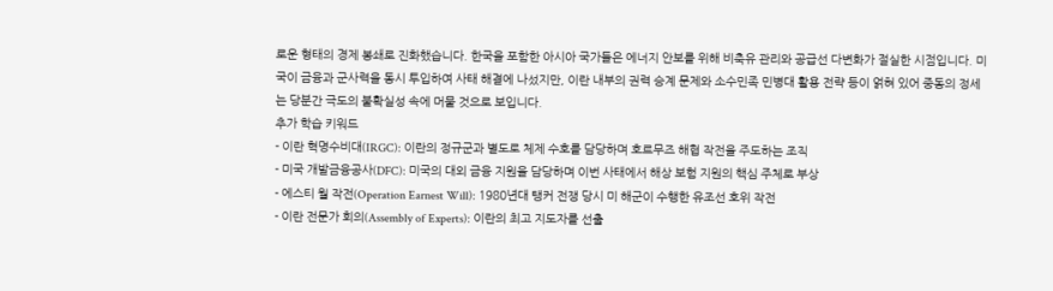로운 형태의 경제 봉쇄로 진화했습니다. 한국을 포함한 아시아 국가들은 에너지 안보를 위해 비축유 관리와 공급선 다변화가 절실한 시점입니다. 미국이 금융과 군사력을 동시 투입하여 사태 해결에 나섰지만, 이란 내부의 권력 승계 문제와 소수민족 민병대 활용 전략 등이 얽혀 있어 중동의 정세는 당분간 극도의 불확실성 속에 머물 것으로 보입니다.
추가 학습 키워드
- 이란 혁명수비대(IRGC): 이란의 정규군과 별도로 체제 수호를 담당하며 호르무즈 해협 작전을 주도하는 조직
- 미국 개발금융공사(DFC): 미국의 대외 금융 지원을 담당하며 이번 사태에서 해상 보험 지원의 핵심 주체로 부상
- 에스티 월 작전(Operation Earnest Will): 1980년대 탱커 전쟁 당시 미 해군이 수행한 유조선 호위 작전
- 이란 전문가 회의(Assembly of Experts): 이란의 최고 지도자를 선출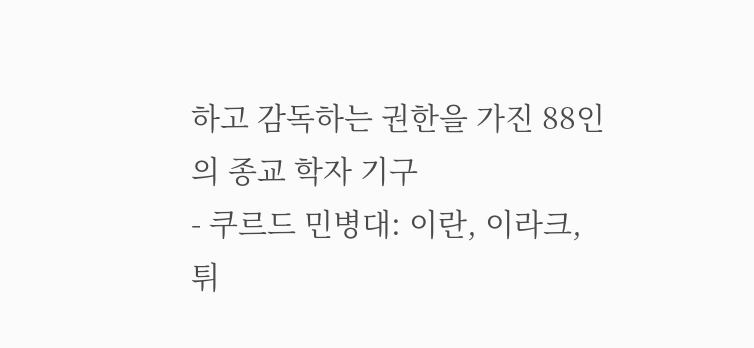하고 감독하는 권한을 가진 88인의 종교 학자 기구
- 쿠르드 민병대: 이란, 이라크, 튀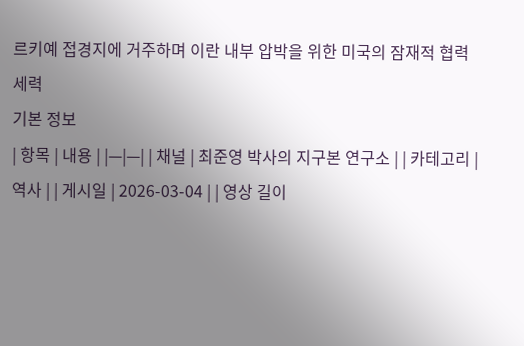르키예 접경지에 거주하며 이란 내부 압박을 위한 미국의 잠재적 협력 세력
기본 정보
| 항목 | 내용 | |—|—| | 채널 | 최준영 박사의 지구본 연구소 | | 카테고리 | 역사 | | 게시일 | 2026-03-04 | | 영상 길이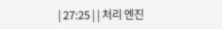| 27:25 | | 처리 엔진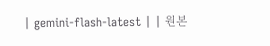| gemini-flash-latest | | 원본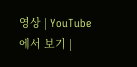영상 | YouTube에서 보기 |